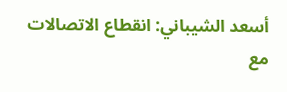أسعد الشيباني: انقطاع الاتصالات مع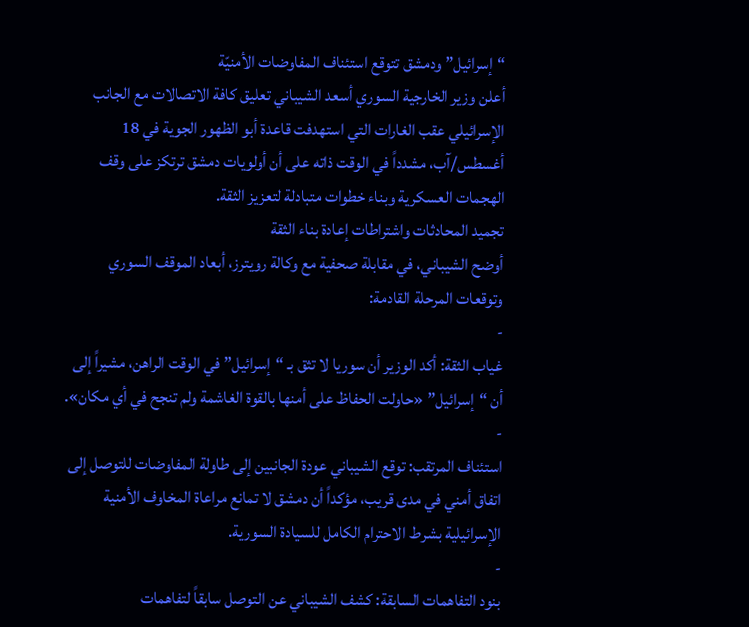“إسرائيل” ودمشق تتوقع استئناف المفاوضات الأمنيّة
أعلن وزير الخارجية السوري أسعد الشيباني تعليق كافة الاتصالات مع الجانب الإسرائيلي عقب الغارات التي استهدفت قاعدة أبو الظهور الجوية في 18 أغسطس/آب، مشدداً في الوقت ذاته على أن أولويات دمشق ترتكز على وقف الهجمات العسكرية وبناء خطوات متبادلة لتعزيز الثقة.
تجميد المحادثات واشتراطات إعادة بناء الثقة
أوضح الشيباني، في مقابلة صحفية مع وكالة رويترز، أبعاد الموقف السوري وتوقعات المرحلة القادمة:
-
غياب الثقة: أكد الوزير أن سوريا لا تثق بـ “إسرائيل” في الوقت الراهن، مشيراً إلى أن “إسرائيل” «حاولت الحفاظ على أمنها بالقوة الغاشمة ولم تنجح في أي مكان».
-
استئناف المرتقب: توقع الشيباني عودة الجانبين إلى طاولة المفاوضات للتوصل إلى اتفاق أمني في مدى قريب، مؤكداً أن دمشق لا تمانع مراعاة المخاوف الأمنية الإسرائيلية بشرط الاحترام الكامل للسيادة السورية.
-
بنود التفاهمات السابقة: كشف الشيباني عن التوصل سابقاً لتفاهمات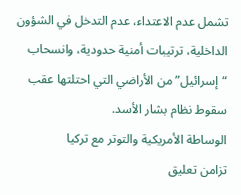تشمل عدم الاعتداء، عدم التدخل في الشؤون الداخلية، ترتيبات أمنية حدودية، وانسحاب “إسرائيل” من الأراضي التي احتلتها عقب سقوط نظام بشار الأسد.
الوساطة الأمريكية والتوتر مع تركيا
تزامن تعليق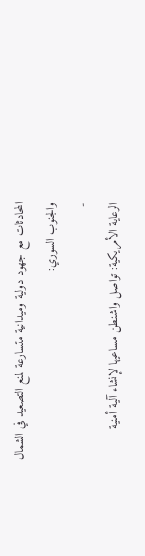المحادثات مع جهود دولية وميدانية متسارعة لمنع التصعيد في الشمال والجنوب السوري:
-
الرعاية الأمريكية: تواصل واشنطن مساعيها لإنشاء آلية أمنية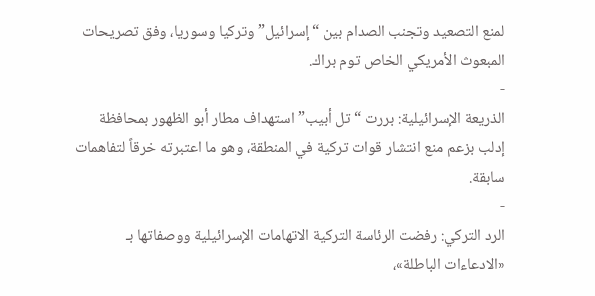لمنع التصعيد وتجنب الصدام بين “إسرائيل” وتركيا وسوريا، وفق تصريحات المبعوث الأمريكي الخاص توم براك.
-
الذريعة الإسرائيلية: بررت “تل أبيب” استهداف مطار أبو الظهور بمحافظة إدلب بزعم منع انتشار قوات تركية في المنطقة، وهو ما اعتبرته خرقاً لتفاهمات سابقة.
-
الرد التركي: رفضت الرئاسة التركية الاتهامات الإسرائيلية ووصفاتها بـ «الادعاءات الباطلة»،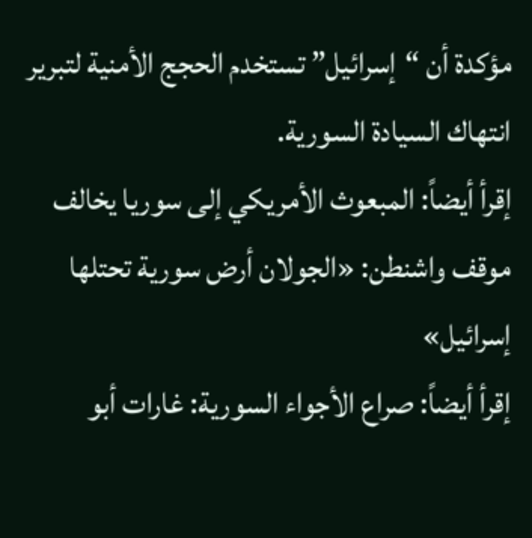مؤكدة أن “إسرائيل” تستخدم الحجج الأمنية لتبرير انتهاك السيادة السورية.
إقرأ أيضاً: المبعوث الأمريكي إلى سوريا يخالف موقف واشنطن: «الجولان أرض سورية تحتلها إسرائيل»
إقرأ أيضاً: صراع الأجواء السورية: غارات أبو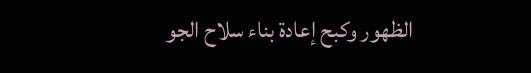الظهور وكبح إعادة بناء سلاح الجو